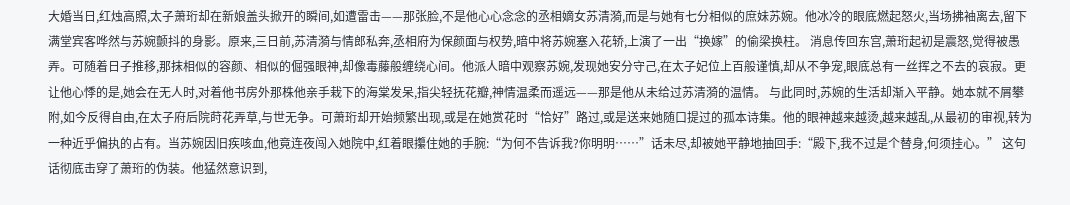大婚当日,红烛高照,太子萧珩却在新娘盖头掀开的瞬间,如遭雷击——那张脸,不是他心心念念的丞相嫡女苏清漪,而是与她有七分相似的庶妹苏婉。他冰冷的眼底燃起怒火,当场拂袖离去,留下满堂宾客哗然与苏婉颤抖的身影。原来,三日前,苏清漪与情郎私奔,丞相府为保颜面与权势,暗中将苏婉塞入花轿,上演了一出“换嫁”的偷梁换柱。 消息传回东宫,萧珩起初是震怒,觉得被愚弄。可随着日子推移,那抹相似的容颜、相似的倔强眼神,却像毒藤般缠绕心间。他派人暗中观察苏婉,发现她安分守己,在太子妃位上百般谨慎,却从不争宠,眼底总有一丝挥之不去的哀寂。更让他心悸的是,她会在无人时,对着他书房外那株他亲手栽下的海棠发呆,指尖轻抚花瓣,神情温柔而遥远——那是他从未给过苏清漪的温情。 与此同时,苏婉的生活却渐入平静。她本就不屑攀附,如今反得自由,在太子府后院莳花弄草,与世无争。可萧珩却开始频繁出现,或是在她赏花时“恰好”路过,或是送来她随口提过的孤本诗集。他的眼神越来越烫,越来越乱,从最初的审视,转为一种近乎偏执的占有。当苏婉因旧疾咳血,他竟连夜闯入她院中,红着眼攥住她的手腕:“为何不告诉我?你明明……”话未尽,却被她平静地抽回手:“殿下,我不过是个替身,何须挂心。” 这句话彻底击穿了萧珩的伪装。他猛然意识到,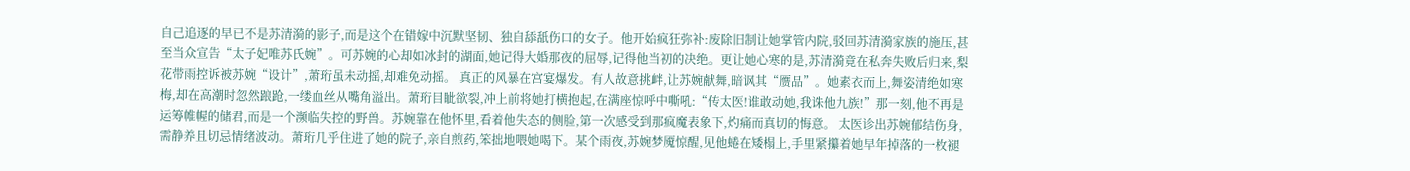自己追逐的早已不是苏清漪的影子,而是这个在错嫁中沉默坚韧、独自舔舐伤口的女子。他开始疯狂弥补:废除旧制让她掌管内院,驳回苏清漪家族的施压,甚至当众宣告“太子妃唯苏氏婉”。可苏婉的心却如冰封的湖面,她记得大婚那夜的屈辱,记得他当初的决绝。更让她心寒的是,苏清漪竟在私奔失败后归来,梨花带雨控诉被苏婉“设计”,萧珩虽未动摇,却难免动摇。 真正的风暴在宫宴爆发。有人故意挑衅,让苏婉献舞,暗讽其“赝品”。她素衣而上,舞姿清绝如寒梅,却在高潮时忽然踉跄,一缕血丝从嘴角溢出。萧珩目眦欲裂,冲上前将她打横抱起,在满座惊呼中嘶吼:“传太医!谁敢动她,我诛他九族!”那一刻,他不再是运筹帷幄的储君,而是一个濒临失控的野兽。苏婉靠在他怀里,看着他失态的侧脸,第一次感受到那疯魔表象下,灼痛而真切的悔意。 太医诊出苏婉郁结伤身,需静养且切忌情绪波动。萧珩几乎住进了她的院子,亲自煎药,笨拙地喂她喝下。某个雨夜,苏婉梦魇惊醒,见他蜷在矮榻上,手里紧攥着她早年掉落的一枚褪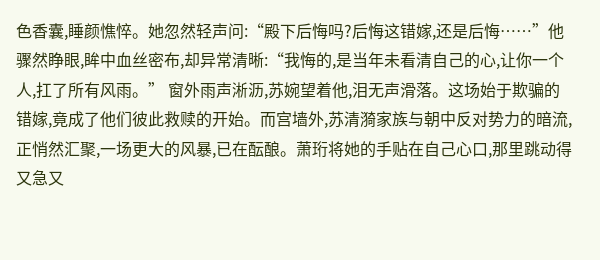色香囊,睡颜憔悴。她忽然轻声问:“殿下后悔吗?后悔这错嫁,还是后悔……”他骤然睁眼,眸中血丝密布,却异常清晰:“我悔的,是当年未看清自己的心,让你一个人,扛了所有风雨。” 窗外雨声淅沥,苏婉望着他,泪无声滑落。这场始于欺骗的错嫁,竟成了他们彼此救赎的开始。而宫墙外,苏清漪家族与朝中反对势力的暗流,正悄然汇聚,一场更大的风暴,已在酝酿。萧珩将她的手贴在自己心口,那里跳动得又急又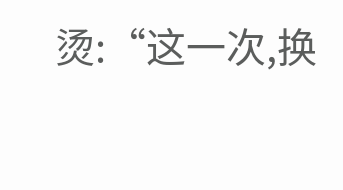烫:“这一次,换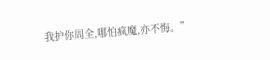我护你周全,哪怕疯魔,亦不悔。”